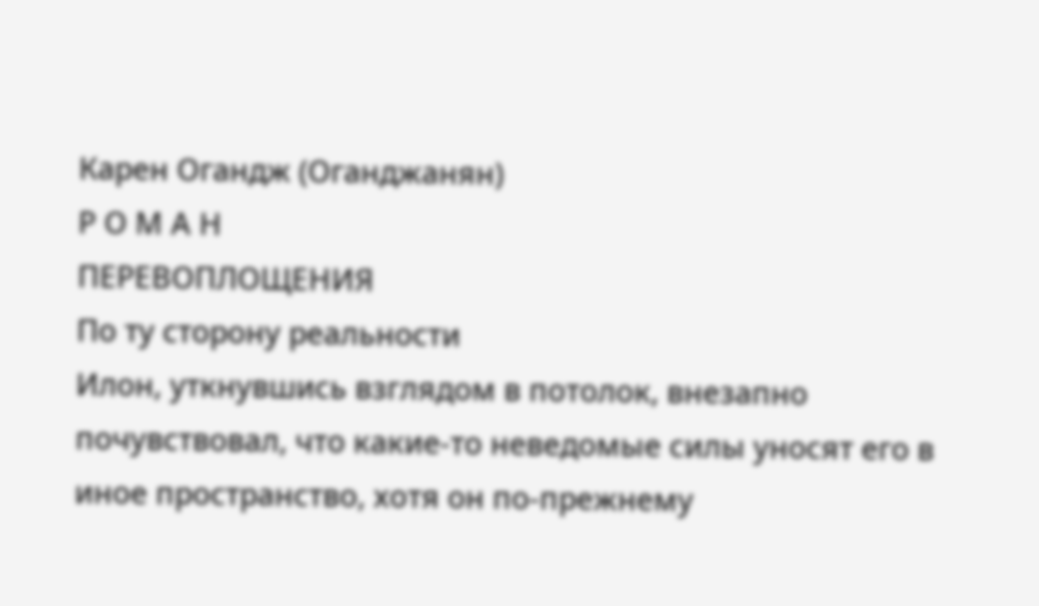Карен Огандж (Оганджанян)
Р О М А Н
ПЕРЕВОПЛОЩЕНИЯ
По ту сторону реальности
Илон, уткнувшись взглядом в потолок, внезапно почувствовал, что какие-то неведомые силы уносят его в иное пространство, хотя он по-прежнему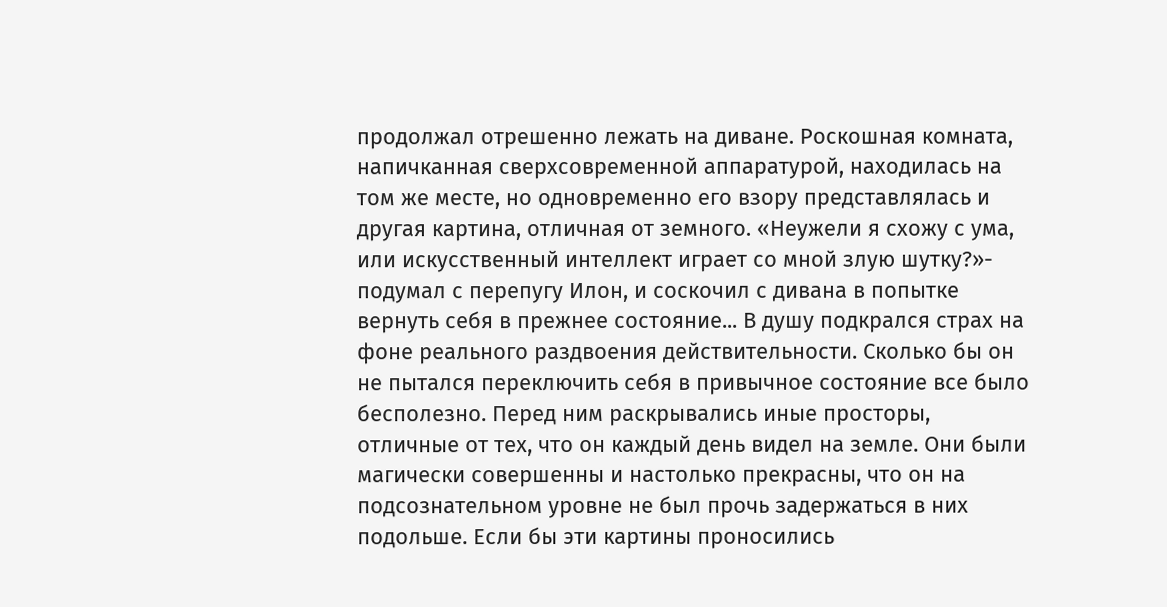продолжал отрешенно лежать на диване. Роскошная комната, напичканная сверхсовременной аппаратурой, находилась на том же месте, но одновременно его взору представлялась и другая картина, отличная от земного. «Неужели я схожу с ума, или искусственный интеллект играет со мной злую шутку?»- подумал с перепугу Илон, и соскочил с дивана в попытке вернуть себя в прежнее состояние... В душу подкрался страх на фоне реального раздвоения действительности. Сколько бы он не пытался переключить себя в привычное состояние все было бесполезно. Перед ним раскрывались иные просторы, отличные от тех, что он каждый день видел на земле. Они были магически совершенны и настолько прекрасны, что он на подсознательном уровне не был прочь задержаться в них подольше. Если бы эти картины проносились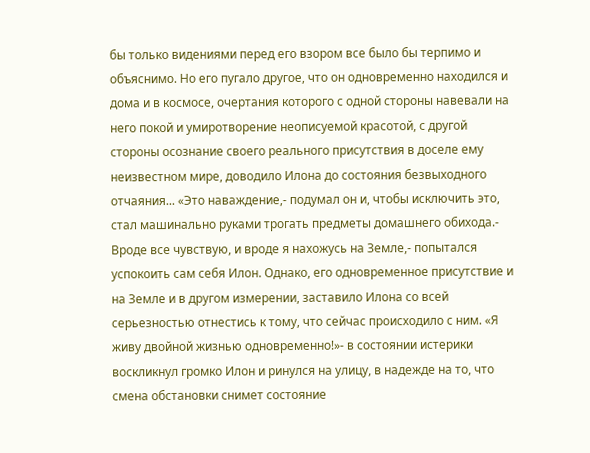бы только видениями перед его взором все было бы терпимо и объяснимо. Но его пугало другое, что он одновременно находился и дома и в космосе, очертания которого с одной стороны навевали на него покой и умиротворение неописуемой красотой, с другой стороны осознание своего реального присутствия в доселе ему неизвестном мире, доводило Илона до состояния безвыходного отчаяния... «Это наваждение,- подумал он и, чтобы исключить это, стал машинально руками трогать предметы домашнего обихода.- Вроде все чувствую, и вроде я нахожусь на Земле,- попытался успокоить сам себя Илон. Однако, его одновременное присутствие и на Земле и в другом измерении, заставило Илона со всей серьезностью отнестись к тому, что сейчас происходило с ним. «Я живу двойной жизнью одновременно!»- в состоянии истерики воскликнул громко Илон и ринулся на улицу, в надежде на то, что смена обстановки снимет состояние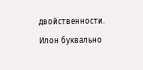двойственности.
Илон буквально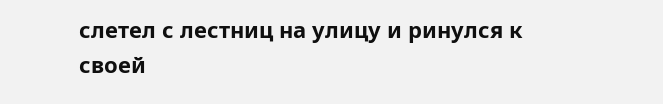слетел с лестниц на улицу и ринулся к своей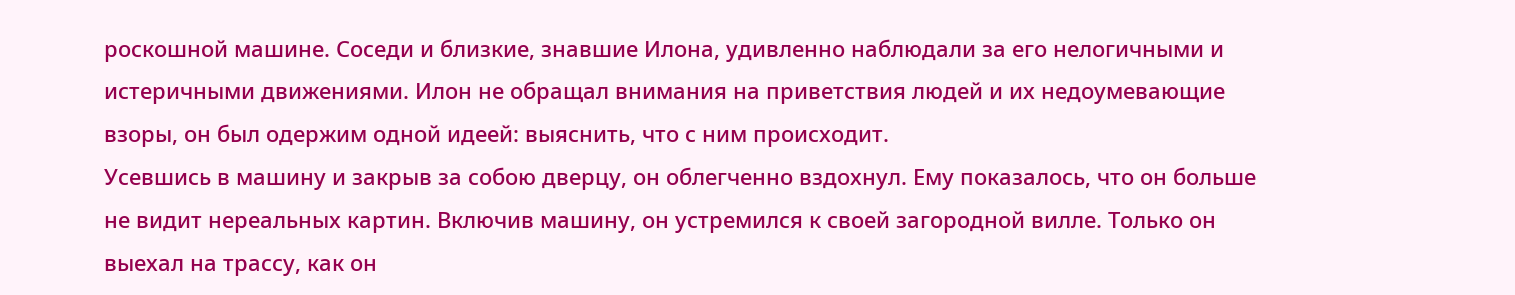роскошной машине. Соседи и близкие, знавшие Илона, удивленно наблюдали за его нелогичными и истеричными движениями. Илон не обращал внимания на приветствия людей и их недоумевающие взоры, он был одержим одной идеей: выяснить, что с ним происходит.
Усевшись в машину и закрыв за собою дверцу, он облегченно вздохнул. Ему показалось, что он больше не видит нереальных картин. Включив машину, он устремился к своей загородной вилле. Только он выехал на трассу, как он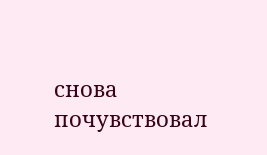снова почувствовал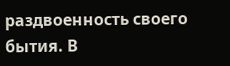раздвоенность своего бытия. В